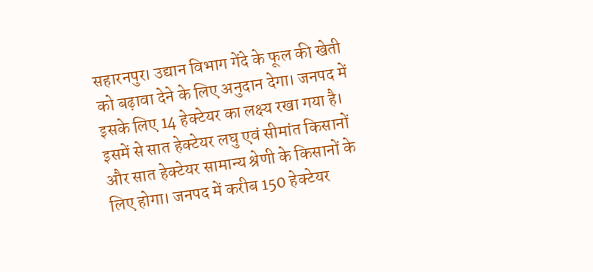सहारनपुर। उद्यान विभाग गेंदे के फूल की खेती को बढ़ावा देने के लिए अनुदान देगा। जनपद में इसके लिए 14 हेक्टेयर का लक्ष्य रखा गया है। इसमें से सात हेक्टेयर लघु एवं सीमांत किसानों और सात हेक्टेयर सामान्य श्रेणी के किसानों के लिए होगा। जनपद में करीब 150 हेक्टेयर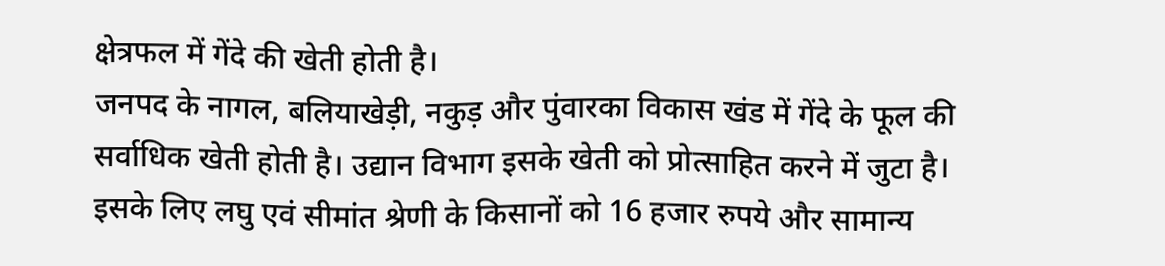क्षेत्रफल में गेंदे की खेती होती है।
जनपद के नागल, बलियाखेड़ी, नकुड़ और पुंवारका विकास खंड में गेंदे के फूल की सर्वाधिक खेती होती है। उद्यान विभाग इसके खेती को प्रोत्साहित करने में जुटा है। इसके लिए लघु एवं सीमांत श्रेणी के किसानों को 16 हजार रुपये और सामान्य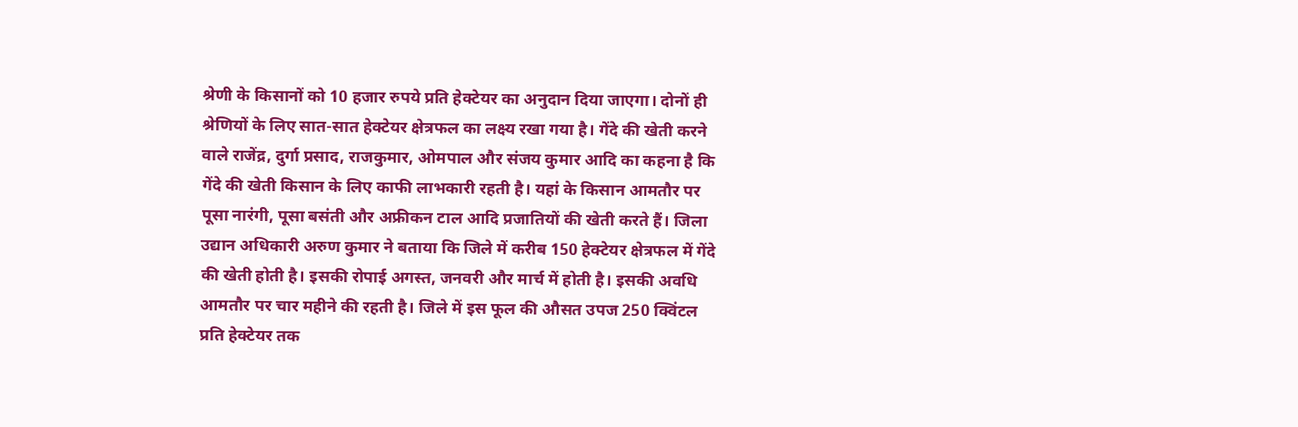श्रेणी के किसानों को 10 हजार रुपये प्रति हेक्टेयर का अनुदान दिया जाएगा। दोनों ही श्रेणियों के लिए सात-सात हेक्टेयर क्षेत्रफल का लक्ष्य रखा गया है। गेंदे की खेती करने वाले राजेंद्र, दुर्गा प्रसाद, राजकुमार, ओमपाल और संजय कुमार आदि का कहना है कि गेंदे की खेती किसान के लिए काफी लाभकारी रहती है। यहां के किसान आमतौर पर पूसा नारंगी, पूसा बसंती और अफ्रीकन टाल आदि प्रजातियों की खेती करते हैं। जिला उद्यान अधिकारी अरुण कुमार ने बताया कि जिले में करीब 150 हेक्टेयर क्षेत्रफल में गेंदे की खेती होती है। इसकी रोपाई अगस्त, जनवरी और मार्च में होती है। इसकी अवधि आमतौर पर चार महीने की रहती है। जिले में इस फूल की औसत उपज 250 क्विंटल प्रति हेक्टेयर तक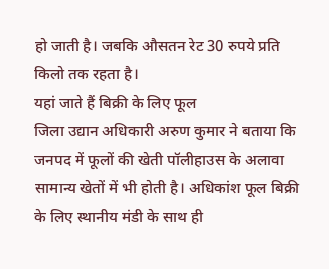हो जाती है। जबकि औसतन रेट 30 रुपये प्रति किलो तक रहता है।
यहां जाते हैं बिक्री के लिए फूल
जिला उद्यान अधिकारी अरुण कुमार ने बताया कि जनपद में फूलों की खेती पॉलीहाउस के अलावा सामान्य खेतों में भी होती है। अधिकांश फूल बिक्री के लिए स्थानीय मंडी के साथ ही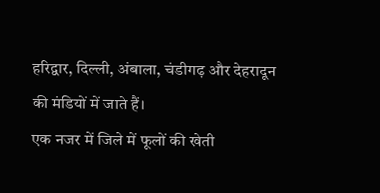हरिद्वार, दिल्ली, अंबाला, चंडीगढ़ और देहरादून की मंडियों में जाते हैं।
एक नजर में जिले में फूलों की खेती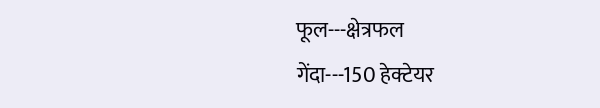फूल---क्षेत्रफल
गेंदा---150 हेक्टेयर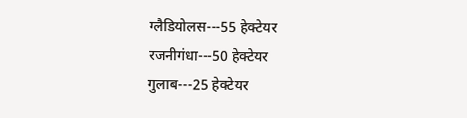ग्लैडियोलस---55 हेक्टेयर
रजनीगंधा---50 हेक्टेयर
गुलाब---25 हेक्टेयर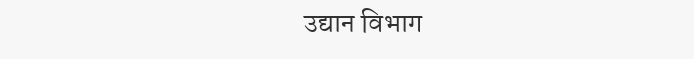उद्यान विभाग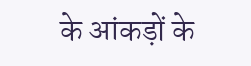के आंकड़ों के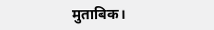मुताबिक।